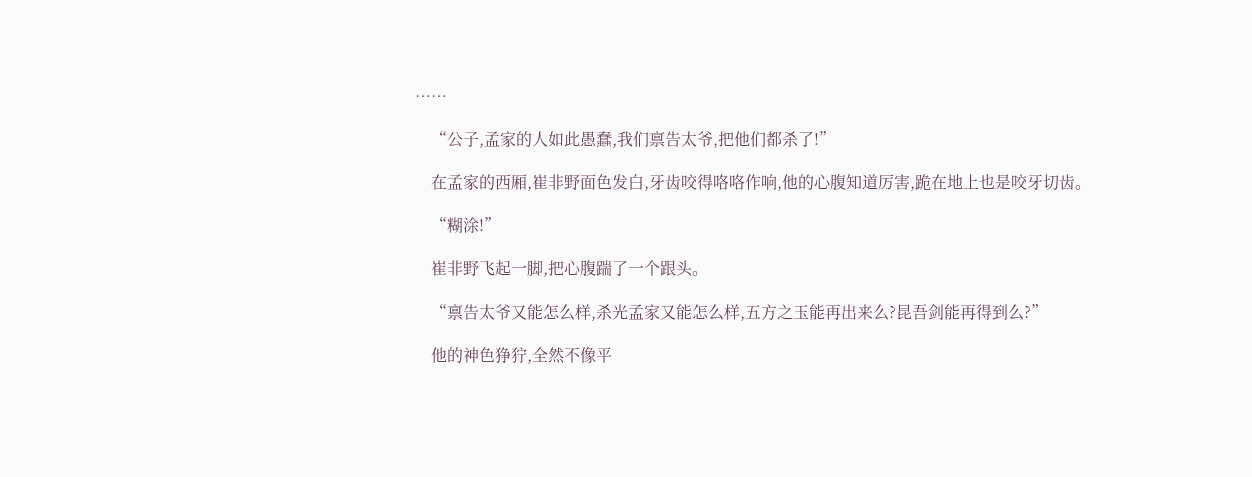……

    “公子,孟家的人如此愚蠢,我们禀告太爷,把他们都杀了!”

    在孟家的西厢,崔非野面色发白,牙齿咬得咯咯作响,他的心腹知道厉害,跪在地上也是咬牙切齿。

    “糊涂!”

    崔非野飞起一脚,把心腹踹了一个跟头。

    “禀告太爷又能怎么样,杀光孟家又能怎么样,五方之玉能再出来么?昆吾剑能再得到么?”

    他的神色狰狞,全然不像平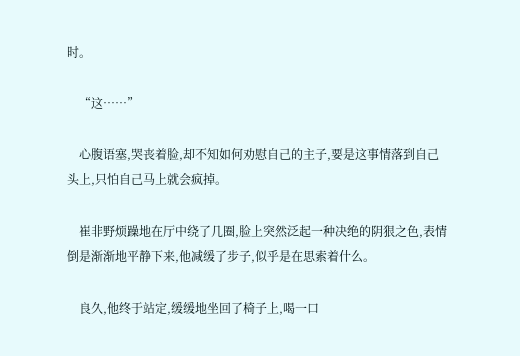时。

    “这……”

    心腹语塞,哭丧着脸,却不知如何劝慰自己的主子,要是这事情落到自己头上,只怕自己马上就会疯掉。

    崔非野烦躁地在厅中绕了几圈,脸上突然泛起一种决绝的阴狠之色,表情倒是渐渐地平静下来,他减缓了步子,似乎是在思索着什么。

    良久,他终于站定,缓缓地坐回了椅子上,喝一口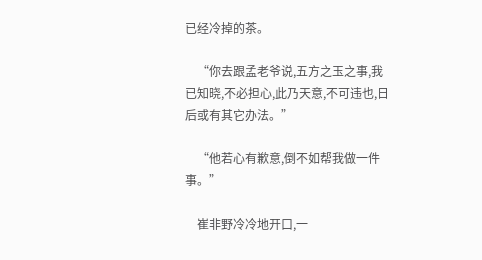已经冷掉的茶。

    “你去跟孟老爷说,五方之玉之事,我已知晓,不必担心,此乃天意,不可违也,日后或有其它办法。”

    “他若心有歉意,倒不如帮我做一件事。”

    崔非野冷冷地开口,一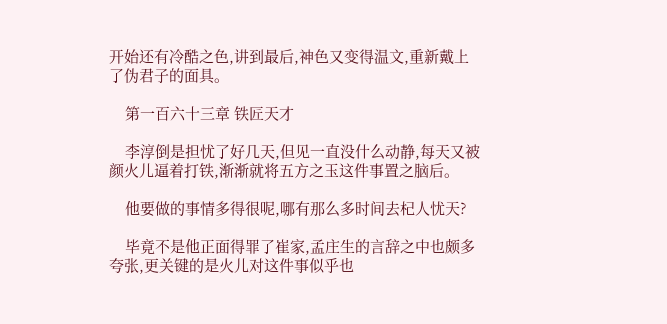开始还有冷酷之色,讲到最后,神色又变得温文,重新戴上了伪君子的面具。

    第一百六十三章 铁匠天才

    李淳倒是担忧了好几天,但见一直没什么动静,每天又被颜火儿逼着打铁,渐渐就将五方之玉这件事置之脑后。

    他要做的事情多得很呢,哪有那么多时间去杞人忧天?

    毕竟不是他正面得罪了崔家,孟庄生的言辞之中也颇多夸张,更关键的是火儿对这件事似乎也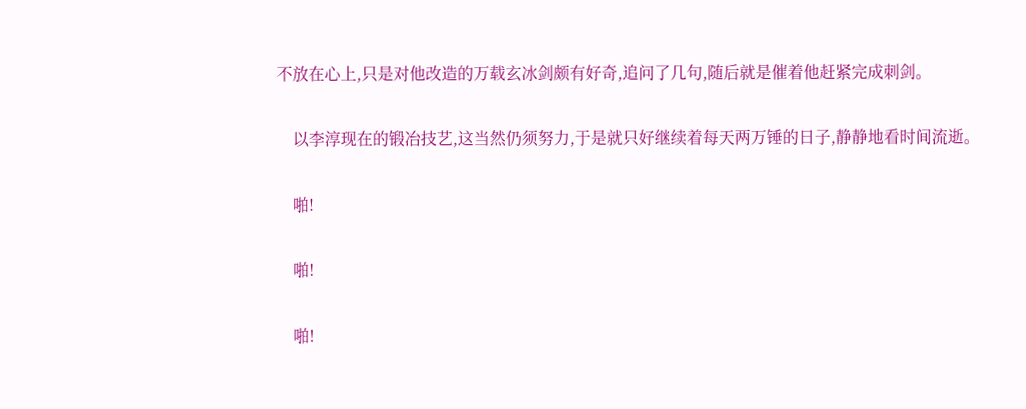不放在心上,只是对他改造的万载玄冰剑颇有好奇,追问了几句,随后就是催着他赶紧完成刺剑。

    以李淳现在的锻冶技艺,这当然仍须努力,于是就只好继续着每天两万锤的日子,静静地看时间流逝。

    啪!

    啪!

    啪!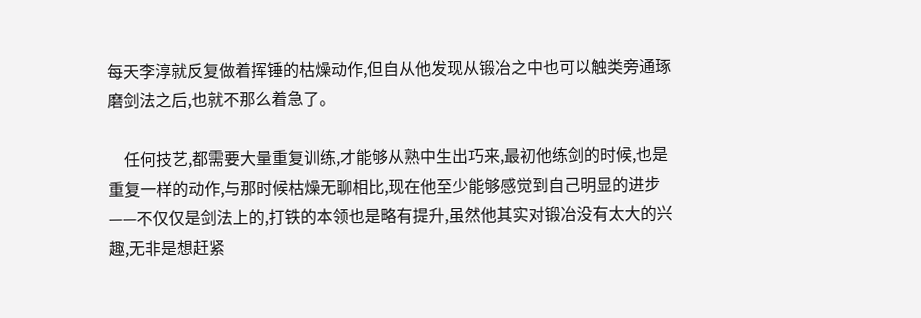每天李淳就反复做着挥锤的枯燥动作,但自从他发现从锻冶之中也可以触类旁通琢磨剑法之后,也就不那么着急了。

    任何技艺,都需要大量重复训练,才能够从熟中生出巧来,最初他练剑的时候,也是重复一样的动作,与那时候枯燥无聊相比,现在他至少能够感觉到自己明显的进步——不仅仅是剑法上的,打铁的本领也是略有提升,虽然他其实对锻冶没有太大的兴趣,无非是想赶紧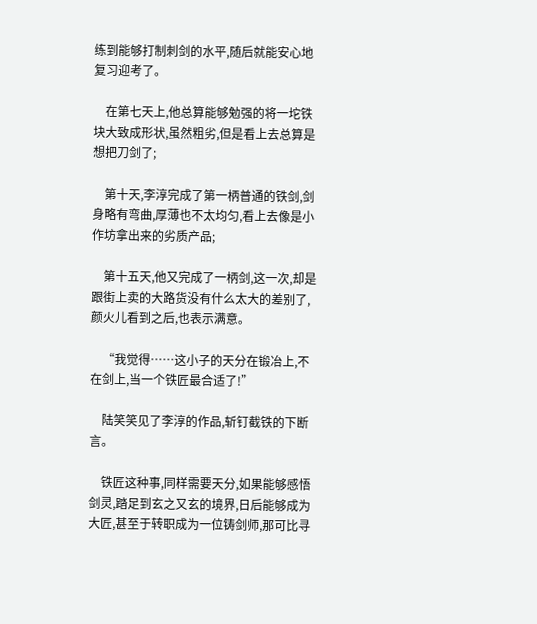练到能够打制刺剑的水平,随后就能安心地复习迎考了。

    在第七天上,他总算能够勉强的将一坨铁块大致成形状,虽然粗劣,但是看上去总算是想把刀剑了;

    第十天,李淳完成了第一柄普通的铁剑,剑身略有弯曲,厚薄也不太均匀,看上去像是小作坊拿出来的劣质产品;

    第十五天,他又完成了一柄剑,这一次,却是跟街上卖的大路货没有什么太大的差别了,颜火儿看到之后,也表示满意。

    “我觉得……这小子的天分在锻冶上,不在剑上,当一个铁匠最合适了!”

    陆笑笑见了李淳的作品,斩钉截铁的下断言。

    铁匠这种事,同样需要天分,如果能够感悟剑灵,踏足到玄之又玄的境界,日后能够成为大匠,甚至于转职成为一位铸剑师,那可比寻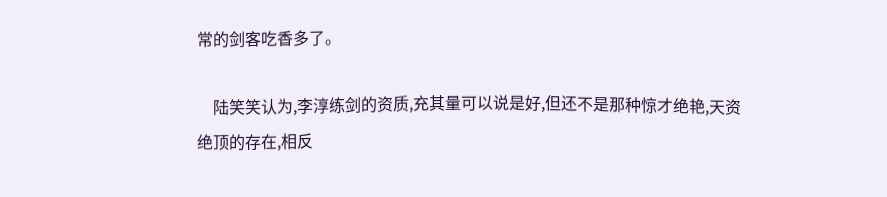常的剑客吃香多了。

    陆笑笑认为,李淳练剑的资质,充其量可以说是好,但还不是那种惊才绝艳,天资绝顶的存在,相反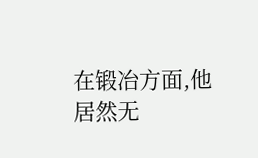在锻冶方面,他居然无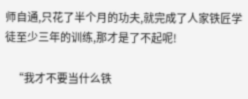师自通,只花了半个月的功夫,就完成了人家铁匠学徒至少三年的训练,那才是了不起呢!

    “我才不要当什么铁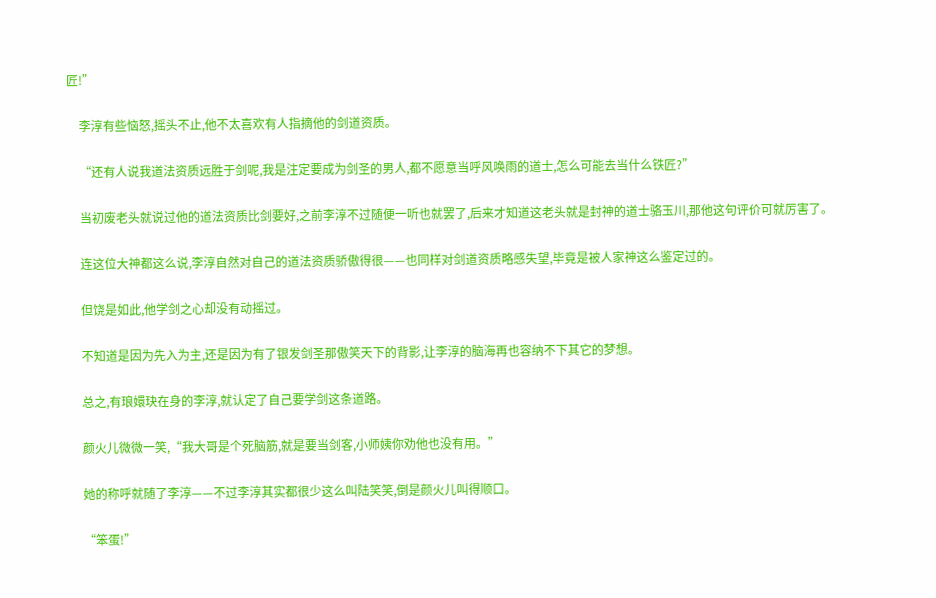匠!”

    李淳有些恼怒,摇头不止,他不太喜欢有人指摘他的剑道资质。

    “还有人说我道法资质远胜于剑呢,我是注定要成为剑圣的男人,都不愿意当呼风唤雨的道士,怎么可能去当什么铁匠?”

    当初废老头就说过他的道法资质比剑要好,之前李淳不过随便一听也就罢了,后来才知道这老头就是封神的道士骆玉川,那他这句评价可就厉害了。

    连这位大神都这么说,李淳自然对自己的道法资质骄傲得很——也同样对剑道资质略感失望,毕竟是被人家神这么鉴定过的。

    但饶是如此,他学剑之心却没有动摇过。

    不知道是因为先入为主,还是因为有了银发剑圣那傲笑天下的背影,让李淳的脑海再也容纳不下其它的梦想。

    总之,有琅嬛玦在身的李淳,就认定了自己要学剑这条道路。

    颜火儿微微一笑,“我大哥是个死脑筋,就是要当剑客,小师姨你劝他也没有用。”

    她的称呼就随了李淳——不过李淳其实都很少这么叫陆笑笑,倒是颜火儿叫得顺口。

    “笨蛋!”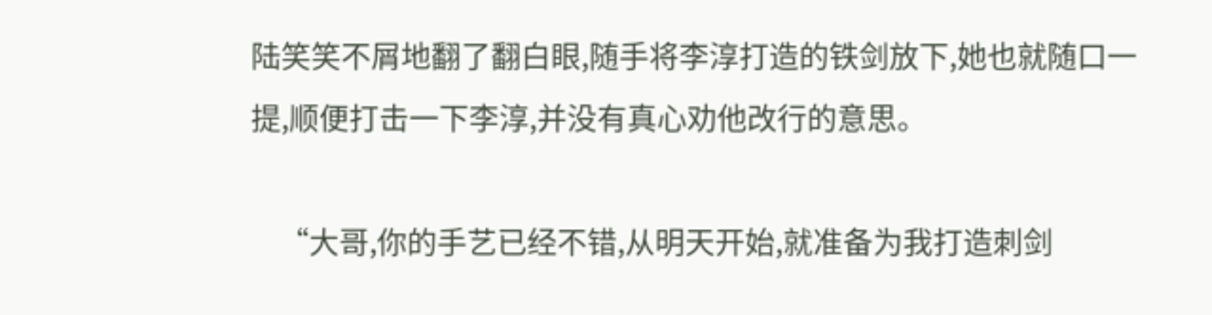陆笑笑不屑地翻了翻白眼,随手将李淳打造的铁剑放下,她也就随口一提,顺便打击一下李淳,并没有真心劝他改行的意思。

    “大哥,你的手艺已经不错,从明天开始,就准备为我打造刺剑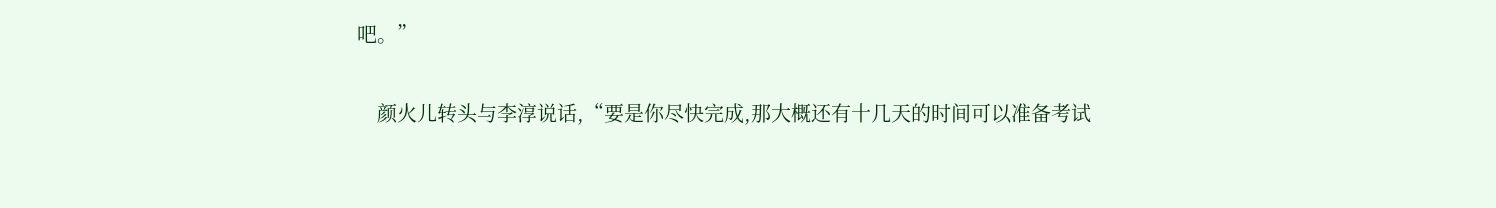吧。”

    颜火儿转头与李淳说话,“要是你尽快完成,那大概还有十几天的时间可以准备考试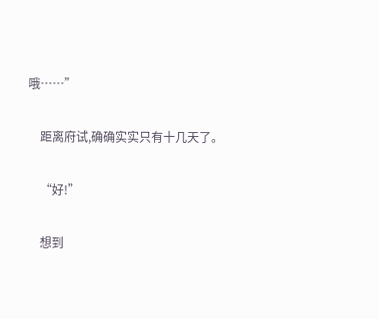哦……”

    距离府试,确确实实只有十几天了。

    “好!”

    想到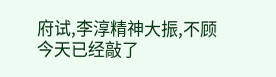府试,李淳精神大振,不顾今天已经敲了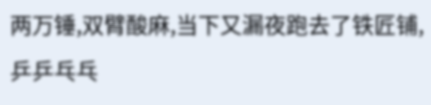两万锤,双臂酸麻,当下又漏夜跑去了铁匠铺,乒乒乓乓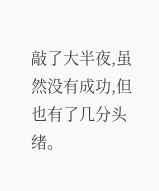敲了大半夜,虽然没有成功,但也有了几分头绪。